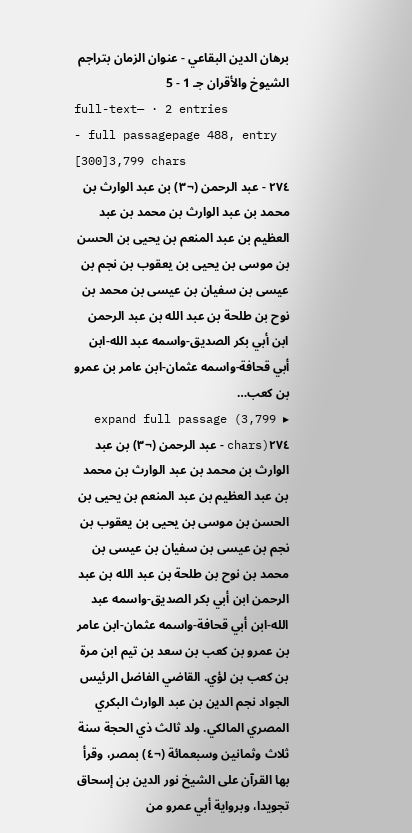برهان الدين البقاعي - عنوان الزمان بتراجم الشيوخ والأقران جـ 1 - 5
full-text— · 2 entries
- full passagepage 488, entry [300]3,799 chars
٢٧٤ - عبد الرحمن (¬٣) بن عبد الوارث بن محمد بن عبد الوارث بن محمد بن عبد العظيم بن عبد المنعم بن يحيى بن الحسن بن موسى بن يحيى بن يعقوب بن نجم بن عيسى بن سفيان بن عيسى بن محمد بن نوح بن طلحة بن عبد الله بن عبد الرحمن ابن أبي بكر الصديق-واسمه عبد الله-ابن أبي قحافة-واسمه عثمان-ابن عامر بن عمرو بن كعب…
▸ expand full passage (3,799 chars)٢٧٤ - عبد الرحمن (¬٣) بن عبد الوارث بن محمد بن عبد الوارث بن محمد بن عبد العظيم بن عبد المنعم بن يحيى بن الحسن بن موسى بن يحيى بن يعقوب بن نجم بن عيسى بن سفيان بن عيسى بن محمد بن نوح بن طلحة بن عبد الله بن عبد الرحمن ابن أبي بكر الصديق-واسمه عبد الله-ابن أبي قحافة-واسمه عثمان-ابن عامر بن عمرو بن كعب بن سعد بن تيم ابن مرة بن كعب بن لؤي. القاضي الفاضل الرئيس الجواد نجم الدين بن عبد الوارث البكري المصري المالكي. ولد ثالث ذي الحجة سنة ثلاث وثمانين وسبعمائة (¬٤) بمصر، وقرأ بها القرآن على الشيخ نور الدين بن إسحاق تجويدا، وبرواية أبي عمرو من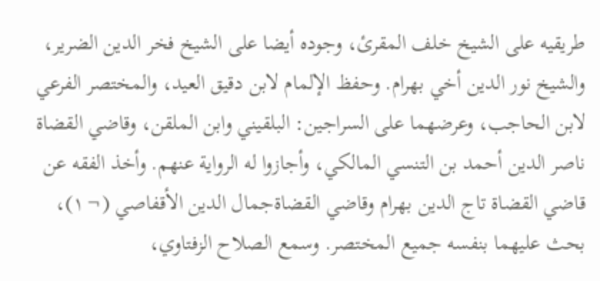طريقيه على الشيخ خلف المقرئ، وجوده أيضا على الشيخ فخر الدين الضرير، والشيخ نور الدين أخي بهرام. وحفظ الإلمام لابن دقيق العيد، والمختصر الفرعي لابن الحاجب، وعرضهما على السراجين: البلقيني وابن الملقن، وقاضي القضاة ناصر الدين أحمد بن التنسي المالكي، وأجازوا له الرواية عنهم. وأخذ الفقه عن قاضي القضاة تاج الدين بهرام وقاضي القضاةجمال الدين الأقفاصي (¬١)، بحث عليهما بنفسه جميع المختصر. وسمع الصلاح الزفتاوي،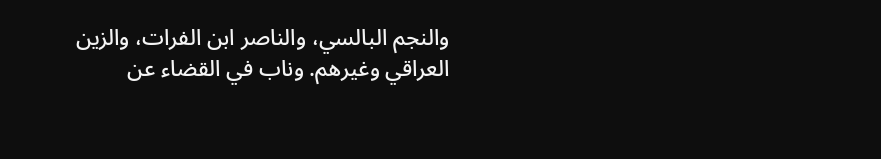والنجم البالسي، والناصر ابن الفرات، والزين العراقي وغيرهم. وناب في القضاء عن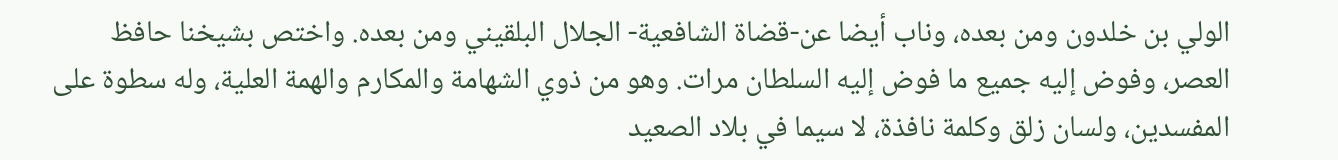الولي بن خلدون ومن بعده، وناب أيضا عن-قضاة الشافعية- الجلال البلقيني ومن بعده. واختص بشيخنا حافظ العصر، وفوض إليه جميع ما فوض إليه السلطان مرات. وهو من ذوي الشهامة والمكارم والهمة العلية، وله سطوة على المفسدين، ولسان زلق وكلمة نافذة، لا سيما في بلاد الصعيد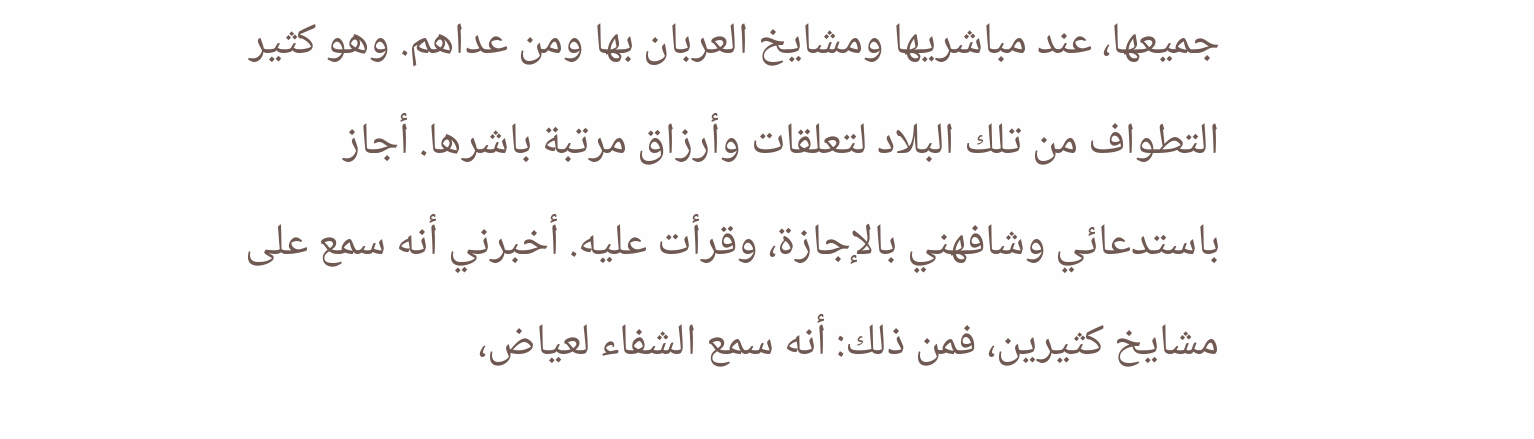جميعها، عند مباشريها ومشايخ العربان بها ومن عداهم. وهو كثير التطواف من تلك البلاد لتعلقات وأرزاق مرتبة باشرها. أجاز باستدعائي وشافهني بالإجازة، وقرأت عليه. أخبرني أنه سمع على مشايخ كثيرين، فمن ذلك: أنه سمع الشفاء لعياض،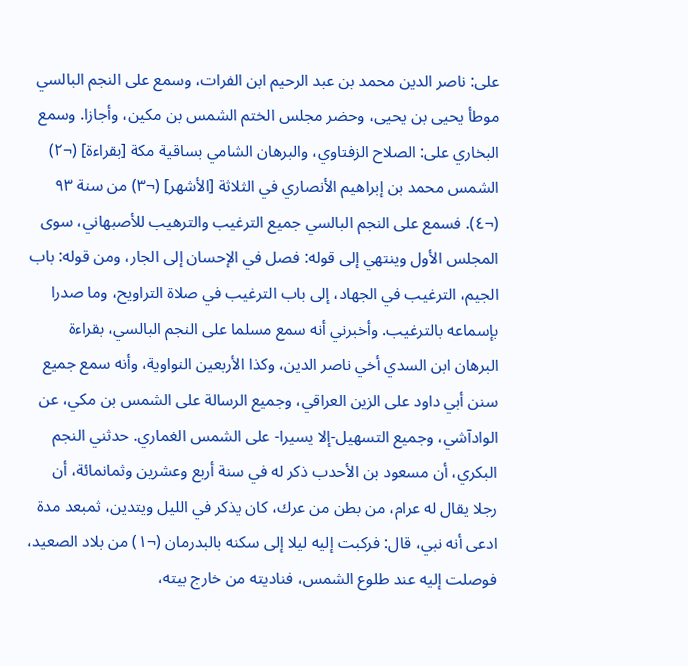على: ناصر الدين محمد بن عبد الرحيم ابن الفرات، وسمع على النجم البالسي موطأ يحيى بن يحيى، وحضر مجلس الختم الشمس بن مكين، وأجازا. وسمع البخاري على: الصلاح الزفتاوي، والبرهان الشامي بساقية مكة [بقراءة] (¬٢) الشمس محمد بن إبراهيم الأنصاري في الثلاثة [الأشهر] (¬٣) من سنة ٩٣ (¬٤). فسمع على النجم البالسي جميع الترغيب والترهيب للأصبهاني، سوى المجلس الأول وينتهي إلى قوله: فصل في الإحسان إلى الجار، ومن قوله: باب الجيم، الترغيب في الجهاد، إلى باب الترغيب في صلاة التراويح، وما صدرا بإسماعه بالترغيب. وأخبرني أنه سمع مسلما على النجم البالسي، بقراءة البرهان ابن السدي أخي ناصر الدين، وكذا الأربعين النواوية، وأنه سمع جميع سنن أبي داود على الزين العراقي، وجميع الرسالة على الشمس بن مكي، عن الوادآشي، وجميع التسهيل-إلا يسيرا- على الشمس الغماري. حدثني النجم البكري، أن مسعود بن الأحدب ذكر له في سنة أربع وعشرين وثمانمائة، أن رجلا يقال له عرام، من بطن من عرك، كان يذكر في الليل ويتدين، ثمبعد مدة ادعى أنه نبي، قال: فركبت إليه ليلا إلى سكنه بالبدرمان (¬١) من بلاد الصعيد، فوصلت إليه عند طلوع الشمس، فناديته من خارج بيته،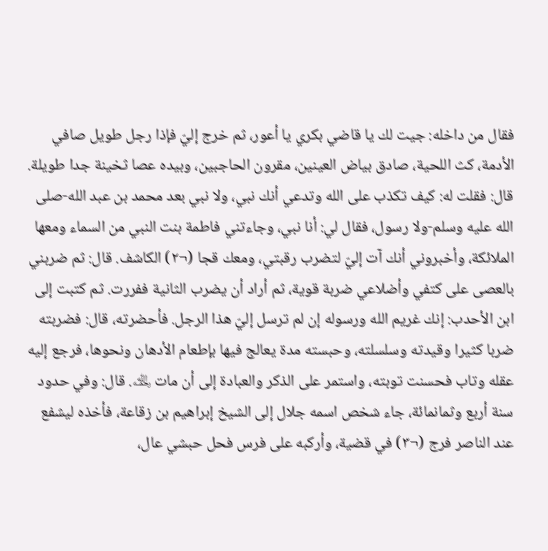فقال من داخله: جيت لك يا قاضي بكري يا أعور، ثم خرج إليّ فإذا رجل طويل صافي الأدمة، كث اللحية، صادق بياض العينين، مقرون الحاجبين، وبيده عصا ثخينة جدا طويلة. قال: فقلت له: كيف تكذب على الله وتدعي أنك نبي، ولا نبي بعد محمد بن عبد الله-صلى الله عليه وسلم-ولا رسول، فقال لي: أنا نبي، وجاءتني فاطمة بنت النبي من السماء ومعها الملائكة، وأخبروني أنك آت إليّ لتضرب رقبتي، ومعك قجا (¬٢) الكاشف. قال: ثم ضربني بالعصى على كتفي وأضلاعي ضربة قوية، ثم أراد أن يضرب الثانية ففررت. ثم كتبت إلى ابن الأحدب: إنك غريم الله ورسوله إن لم ترسل إليّ هذا الرجل. فأحضرته، قال: فضربته ضربا كثيرا وقيدته وسلسلته، وحبسته مدة يعالج فيها بإطعام الأدهان ونحوها، فرجع إليه عقله وتاب فحسنت توبته، واستمر على الذكر والعبادة إلى أن مات ﵀. قال: وفي حدود سنة أربع وثمانمائة، جاء شخص اسمه جلال إلى الشيخ إبراهيم بن زقاعة، فأخذه ليشفع عند الناصر فرج (¬٣) في قضية، وأركبه على فرس فحل حبشي عال،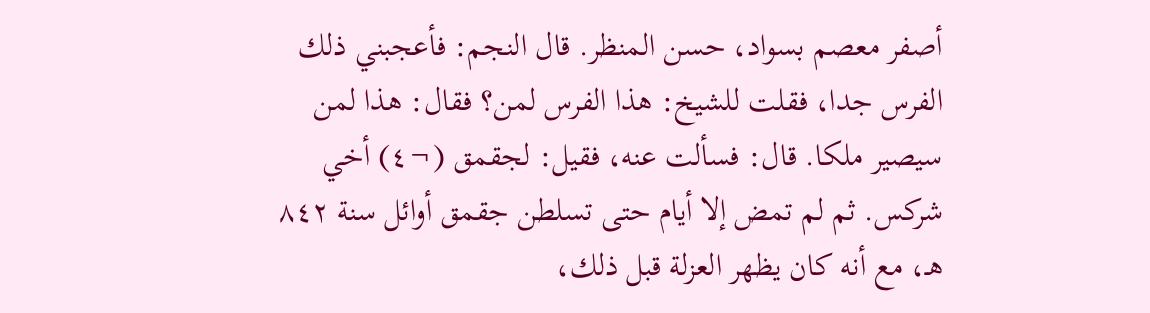أصفر معصم بسواد، حسن المنظر. قال النجم: فأعجبني ذلك الفرس جدا، فقلت للشيخ: هذا الفرس لمن؟ فقال: هذا لمن سيصير ملكا. قال: فسألت عنه، فقيل: لجقمق (¬٤) أخي شركس. ثم لم تمض إلا أيام حتى تسلطن جقمق أوائل سنة ٨٤٢ هـ، مع أنه كان يظهر العزلة قبل ذلك،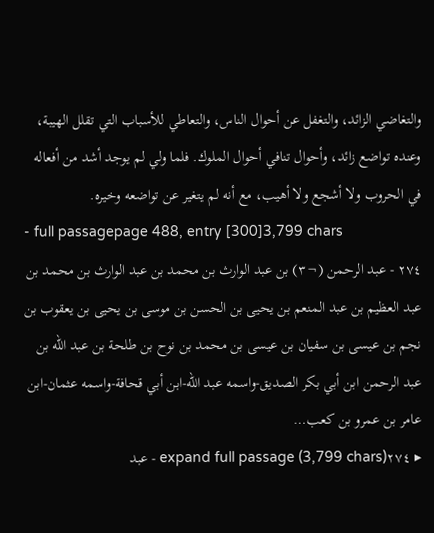والتغاضي الزائد، والتغفل عن أحوال الناس، والتعاطي للأسباب التي تقلل الهيبة، وعنده تواضع زائد، وأحوال تنافي أحوال الملوك. فلما ولي لم يوجد أشد من أفعاله في الحروب ولا أشجع ولا أهيب، مع أنه لم يتغير عن تواضعه وخيره.
- full passagepage 488, entry [300]3,799 chars
٢٧٤ - عبد الرحمن (¬٣) بن عبد الوارث بن محمد بن عبد الوارث بن محمد بن عبد العظيم بن عبد المنعم بن يحيى بن الحسن بن موسى بن يحيى بن يعقوب بن نجم بن عيسى بن سفيان بن عيسى بن محمد بن نوح بن طلحة بن عبد الله بن عبد الرحمن ابن أبي بكر الصديق-واسمه عبد الله-ابن أبي قحافة-واسمه عثمان-ابن عامر بن عمرو بن كعب…
▸ expand full passage (3,799 chars)٢٧٤ - عبد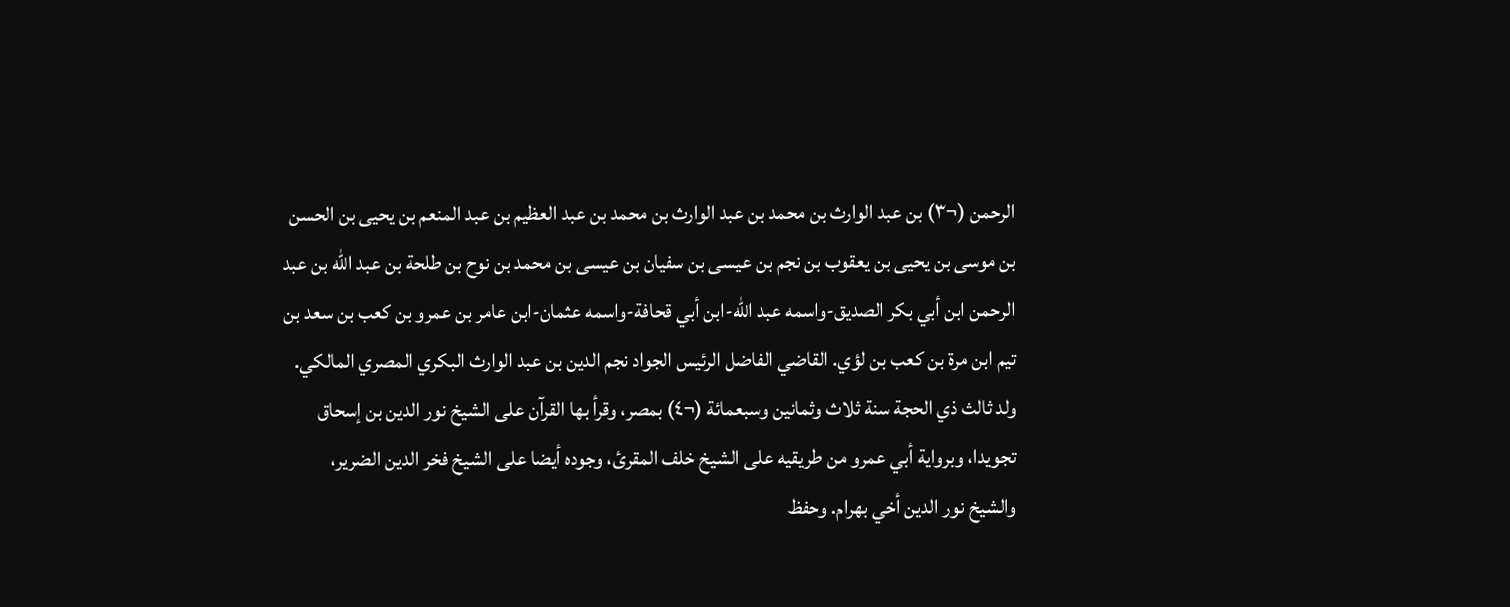الرحمن (¬٣) بن عبد الوارث بن محمد بن عبد الوارث بن محمد بن عبد العظيم بن عبد المنعم بن يحيى بن الحسن بن موسى بن يحيى بن يعقوب بن نجم بن عيسى بن سفيان بن عيسى بن محمد بن نوح بن طلحة بن عبد الله بن عبد الرحمن ابن أبي بكر الصديق-واسمه عبد الله-ابن أبي قحافة-واسمه عثمان-ابن عامر بن عمرو بن كعب بن سعد بن تيم ابن مرة بن كعب بن لؤي. القاضي الفاضل الرئيس الجواد نجم الدين بن عبد الوارث البكري المصري المالكي. ولد ثالث ذي الحجة سنة ثلاث وثمانين وسبعمائة (¬٤) بمصر، وقرأ بها القرآن على الشيخ نور الدين بن إسحاق تجويدا، وبرواية أبي عمرو من طريقيه على الشيخ خلف المقرئ، وجوده أيضا على الشيخ فخر الدين الضرير، والشيخ نور الدين أخي بهرام. وحفظ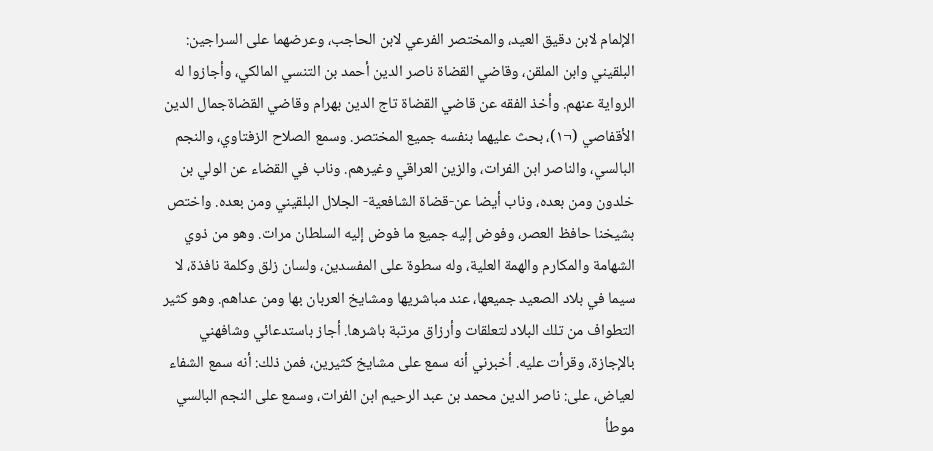الإلمام لابن دقيق العيد، والمختصر الفرعي لابن الحاجب، وعرضهما على السراجين: البلقيني وابن الملقن، وقاضي القضاة ناصر الدين أحمد بن التنسي المالكي، وأجازوا له الرواية عنهم. وأخذ الفقه عن قاضي القضاة تاج الدين بهرام وقاضي القضاةجمال الدين الأقفاصي (¬١)، بحث عليهما بنفسه جميع المختصر. وسمع الصلاح الزفتاوي، والنجم البالسي، والناصر ابن الفرات، والزين العراقي وغيرهم. وناب في القضاء عن الولي بن خلدون ومن بعده، وناب أيضا عن-قضاة الشافعية- الجلال البلقيني ومن بعده. واختص بشيخنا حافظ العصر، وفوض إليه جميع ما فوض إليه السلطان مرات. وهو من ذوي الشهامة والمكارم والهمة العلية، وله سطوة على المفسدين، ولسان زلق وكلمة نافذة، لا سيما في بلاد الصعيد جميعها، عند مباشريها ومشايخ العربان بها ومن عداهم. وهو كثير التطواف من تلك البلاد لتعلقات وأرزاق مرتبة باشرها. أجاز باستدعائي وشافهني بالإجازة، وقرأت عليه. أخبرني أنه سمع على مشايخ كثيرين، فمن ذلك: أنه سمع الشفاء لعياض، على: ناصر الدين محمد بن عبد الرحيم ابن الفرات، وسمع على النجم البالسي موطأ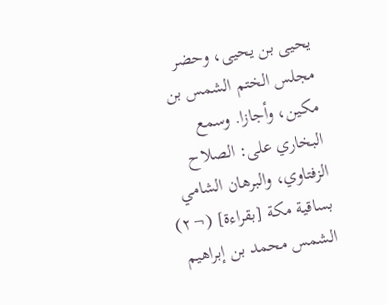يحيى بن يحيى، وحضر مجلس الختم الشمس بن مكين، وأجازا. وسمع البخاري على: الصلاح الزفتاوي، والبرهان الشامي بساقية مكة [بقراءة] (¬٢) الشمس محمد بن إبراهيم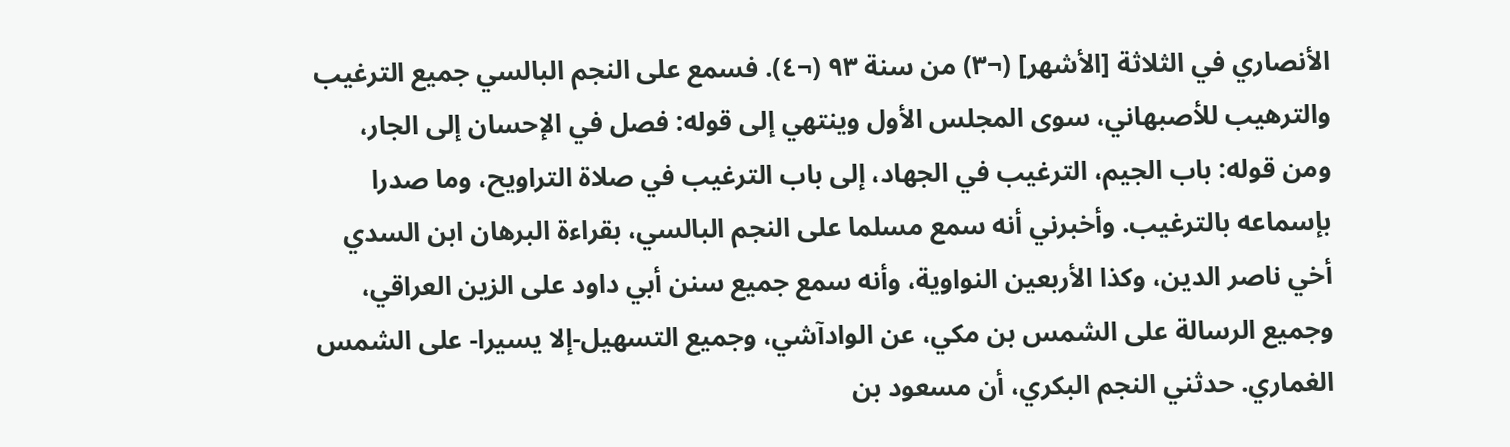الأنصاري في الثلاثة [الأشهر] (¬٣) من سنة ٩٣ (¬٤). فسمع على النجم البالسي جميع الترغيب والترهيب للأصبهاني، سوى المجلس الأول وينتهي إلى قوله: فصل في الإحسان إلى الجار، ومن قوله: باب الجيم، الترغيب في الجهاد، إلى باب الترغيب في صلاة التراويح، وما صدرا بإسماعه بالترغيب. وأخبرني أنه سمع مسلما على النجم البالسي، بقراءة البرهان ابن السدي أخي ناصر الدين، وكذا الأربعين النواوية، وأنه سمع جميع سنن أبي داود على الزين العراقي، وجميع الرسالة على الشمس بن مكي، عن الوادآشي، وجميع التسهيل-إلا يسيرا- على الشمس الغماري. حدثني النجم البكري، أن مسعود بن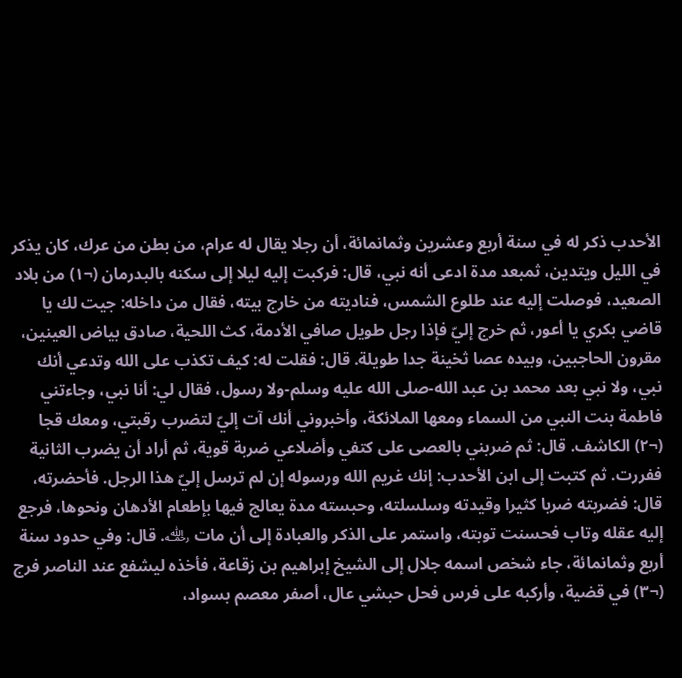الأحدب ذكر له في سنة أربع وعشرين وثمانمائة، أن رجلا يقال له عرام، من بطن من عرك، كان يذكر في الليل ويتدين، ثمبعد مدة ادعى أنه نبي، قال: فركبت إليه ليلا إلى سكنه بالبدرمان (¬١) من بلاد الصعيد، فوصلت إليه عند طلوع الشمس، فناديته من خارج بيته، فقال من داخله: جيت لك يا قاضي بكري يا أعور، ثم خرج إليّ فإذا رجل طويل صافي الأدمة، كث اللحية، صادق بياض العينين، مقرون الحاجبين، وبيده عصا ثخينة جدا طويلة. قال: فقلت له: كيف تكذب على الله وتدعي أنك نبي، ولا نبي بعد محمد بن عبد الله-صلى الله عليه وسلم-ولا رسول، فقال لي: أنا نبي، وجاءتني فاطمة بنت النبي من السماء ومعها الملائكة، وأخبروني أنك آت إليّ لتضرب رقبتي، ومعك قجا (¬٢) الكاشف. قال: ثم ضربني بالعصى على كتفي وأضلاعي ضربة قوية، ثم أراد أن يضرب الثانية ففررت. ثم كتبت إلى ابن الأحدب: إنك غريم الله ورسوله إن لم ترسل إليّ هذا الرجل. فأحضرته، قال: فضربته ضربا كثيرا وقيدته وسلسلته، وحبسته مدة يعالج فيها بإطعام الأدهان ونحوها، فرجع إليه عقله وتاب فحسنت توبته، واستمر على الذكر والعبادة إلى أن مات ﵀. قال: وفي حدود سنة أربع وثمانمائة، جاء شخص اسمه جلال إلى الشيخ إبراهيم بن زقاعة، فأخذه ليشفع عند الناصر فرج (¬٣) في قضية، وأركبه على فرس فحل حبشي عال، أصفر معصم بسواد،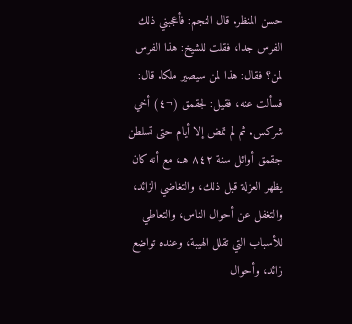حسن المنظر. قال النجم: فأعجبني ذلك الفرس جدا، فقلت للشيخ: هذا الفرس لمن؟ فقال: هذا لمن سيصير ملكا. قال: فسألت عنه، فقيل: لجقمق (¬٤) أخي شركس. ثم لم تمض إلا أيام حتى تسلطن جقمق أوائل سنة ٨٤٢ هـ، مع أنه كان يظهر العزلة قبل ذلك، والتغاضي الزائد، والتغفل عن أحوال الناس، والتعاطي للأسباب التي تقلل الهيبة، وعنده تواضع زائد، وأحوال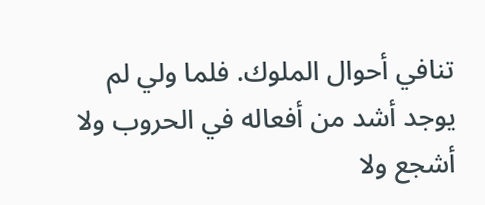تنافي أحوال الملوك. فلما ولي لم يوجد أشد من أفعاله في الحروب ولا أشجع ولا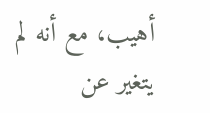أهيب، مع أنه لم يتغير عن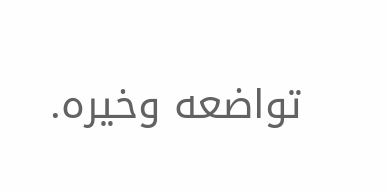تواضعه وخيره.